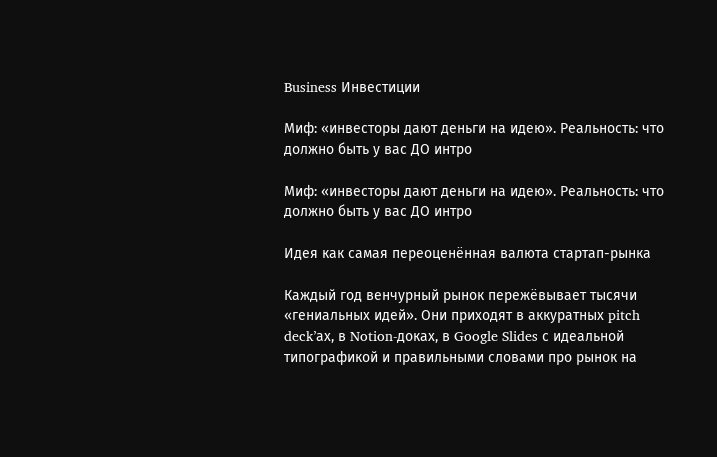Business Инвестиции

Миф: «инвесторы дают деньги на идею». Реальность: что должно быть у вас ДО интро

Миф: «инвесторы дают деньги на идею». Реальность: что должно быть у вас ДО интро

Идея как самая переоценённая валюта стартап-рынка

Каждый год венчурный рынок пережёвывает тысячи «гениальных идей». Они приходят в аккуратных pitch deck’ах, в Notion-доках, в Google Slides с идеальной типографикой и правильными словами про рынок на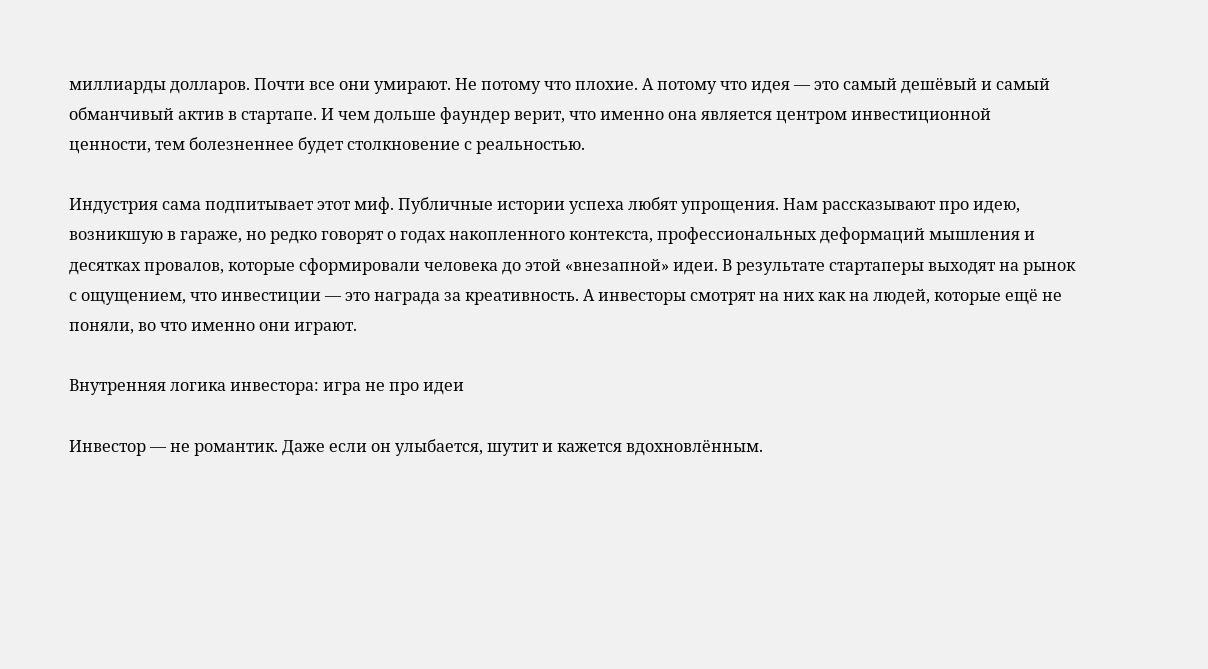миллиарды долларов. Почти все они умирают. Не потому что плохие. А потому что идея — это самый дешёвый и самый обманчивый актив в стартапе. И чем дольше фаундер верит, что именно она является центром инвестиционной ценности, тем болезненнее будет столкновение с реальностью.

Индустрия сама подпитывает этот миф. Публичные истории успеха любят упрощения. Нам рассказывают про идею, возникшую в гараже, но редко говорят о годах накопленного контекста, профессиональных деформаций мышления и десятках провалов, которые сформировали человека до этой «внезапной» идеи. В результате стартаперы выходят на рынок с ощущением, что инвестиции — это награда за креативность. А инвесторы смотрят на них как на людей, которые ещё не поняли, во что именно они играют.

Внутренняя логика инвестора: игра не про идеи

Инвестор — не романтик. Даже если он улыбается, шутит и кажется вдохновлённым.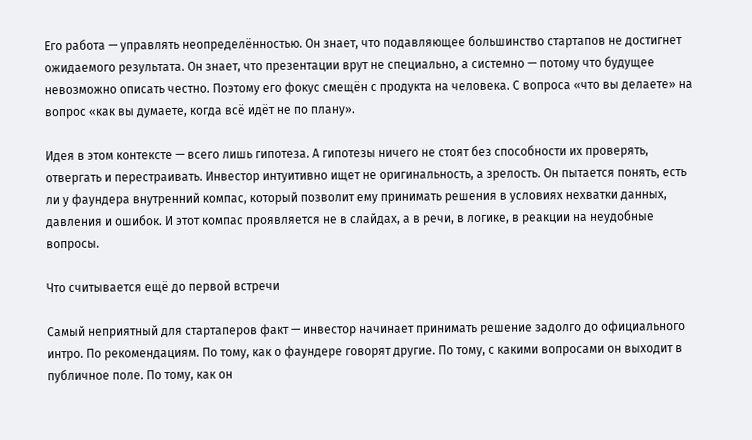Его работа — управлять неопределённостью. Он знает, что подавляющее большинство стартапов не достигнет ожидаемого результата. Он знает, что презентации врут не специально, а системно — потому что будущее невозможно описать честно. Поэтому его фокус смещён с продукта на человека. С вопроса «что вы делаете» на вопрос «как вы думаете, когда всё идёт не по плану».

Идея в этом контексте — всего лишь гипотеза. А гипотезы ничего не стоят без способности их проверять, отвергать и перестраивать. Инвестор интуитивно ищет не оригинальность, а зрелость. Он пытается понять, есть ли у фаундера внутренний компас, который позволит ему принимать решения в условиях нехватки данных, давления и ошибок. И этот компас проявляется не в слайдах, а в речи, в логике, в реакции на неудобные вопросы.

Что считывается ещё до первой встречи

Самый неприятный для стартаперов факт — инвестор начинает принимать решение задолго до официального интро. По рекомендациям. По тому, как о фаундере говорят другие. По тому, с какими вопросами он выходит в публичное поле. По тому, как он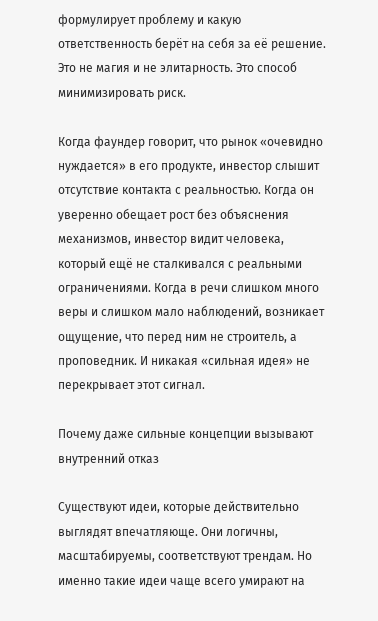формулирует проблему и какую ответственность берёт на себя за её решение. Это не магия и не элитарность. Это способ минимизировать риск.

Когда фаундер говорит, что рынок «очевидно нуждается» в его продукте, инвестор слышит отсутствие контакта с реальностью. Когда он уверенно обещает рост без объяснения механизмов, инвестор видит человека, который ещё не сталкивался с реальными ограничениями. Когда в речи слишком много веры и слишком мало наблюдений, возникает ощущение, что перед ним не строитель, а проповедник. И никакая «сильная идея» не перекрывает этот сигнал.

Почему даже сильные концепции вызывают внутренний отказ

Существуют идеи, которые действительно выглядят впечатляюще. Они логичны, масштабируемы, соответствуют трендам. Но именно такие идеи чаще всего умирают на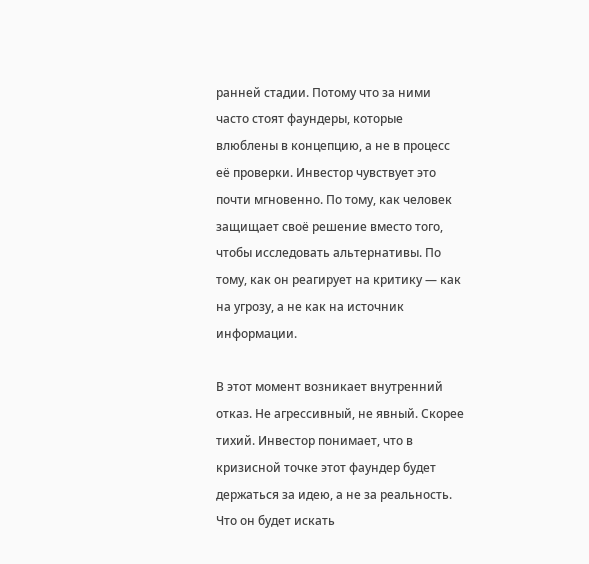ранней стадии. Потому что за ними часто стоят фаундеры, которые влюблены в концепцию, а не в процесс её проверки. Инвестор чувствует это почти мгновенно. По тому, как человек защищает своё решение вместо того, чтобы исследовать альтернативы. По тому, как он реагирует на критику — как на угрозу, а не как на источник информации.

В этот момент возникает внутренний отказ. Не агрессивный, не явный. Скорее тихий. Инвестор понимает, что в кризисной точке этот фаундер будет держаться за идею, а не за реальность. Что он будет искать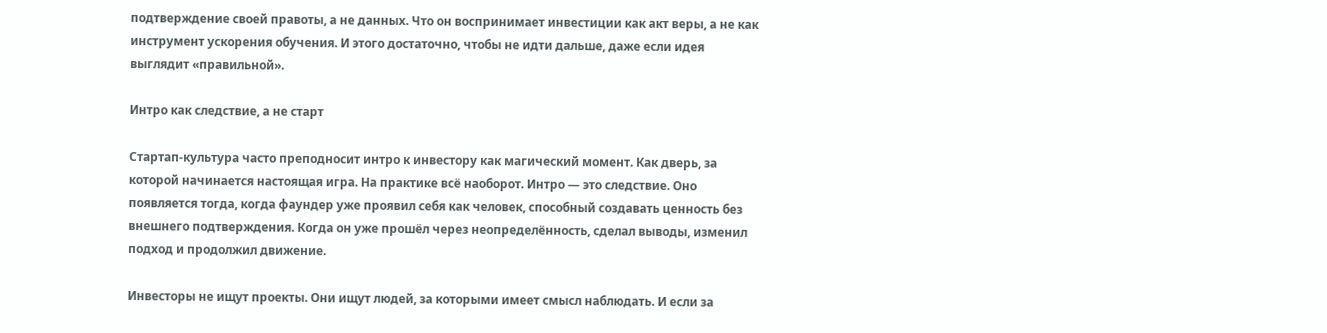подтверждение своей правоты, а не данных. Что он воспринимает инвестиции как акт веры, а не как инструмент ускорения обучения. И этого достаточно, чтобы не идти дальше, даже если идея выглядит «правильной».

Интро как следствие, а не старт

Стартап-культура часто преподносит интро к инвестору как магический момент. Как дверь, за которой начинается настоящая игра. На практике всё наоборот. Интро — это следствие. Оно появляется тогда, когда фаундер уже проявил себя как человек, способный создавать ценность без внешнего подтверждения. Когда он уже прошёл через неопределённость, сделал выводы, изменил подход и продолжил движение.

Инвесторы не ищут проекты. Они ищут людей, за которыми имеет смысл наблюдать. И если за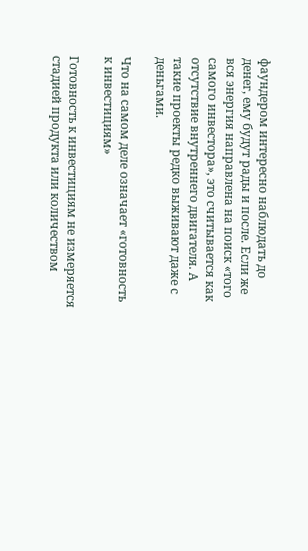фаундером интересно наблюдать до денег, ему будут рады и после. Если же вся энергия направлена на поиск «того самого инвестора», это считывается как отсутствие внутреннего двигателя. А такие проекты редко выживают даже с деньгами.

Что на самом деле означает «готовность к инвестициям»

Готовность к инвестициям не измеряется стадией продукта или количеством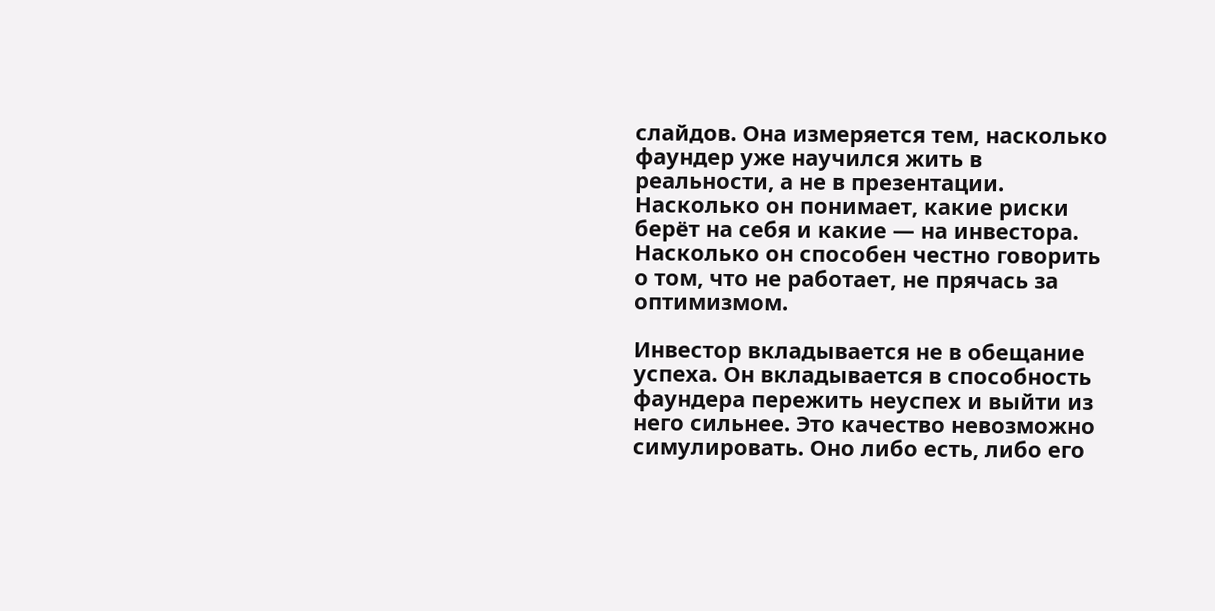слайдов. Она измеряется тем, насколько фаундер уже научился жить в реальности, а не в презентации. Насколько он понимает, какие риски берёт на себя и какие — на инвестора. Насколько он способен честно говорить о том, что не работает, не прячась за оптимизмом.

Инвестор вкладывается не в обещание успеха. Он вкладывается в способность фаундера пережить неуспех и выйти из него сильнее. Это качество невозможно симулировать. Оно либо есть, либо его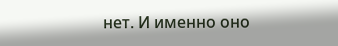нет. И именно оно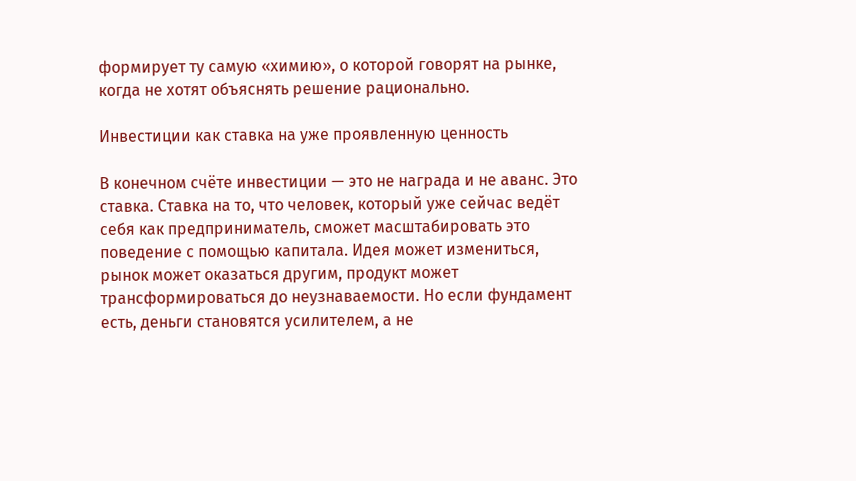формирует ту самую «химию», о которой говорят на рынке, когда не хотят объяснять решение рационально.

Инвестиции как ставка на уже проявленную ценность

В конечном счёте инвестиции — это не награда и не аванс. Это ставка. Ставка на то, что человек, который уже сейчас ведёт себя как предприниматель, сможет масштабировать это поведение с помощью капитала. Идея может измениться, рынок может оказаться другим, продукт может трансформироваться до неузнаваемости. Но если фундамент есть, деньги становятся усилителем, а не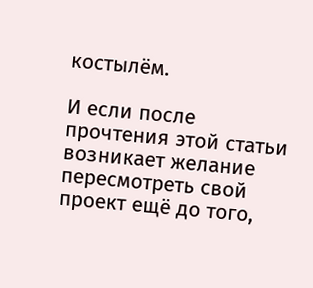костылём.

И если после прочтения этой статьи возникает желание пересмотреть свой проект ещё до того,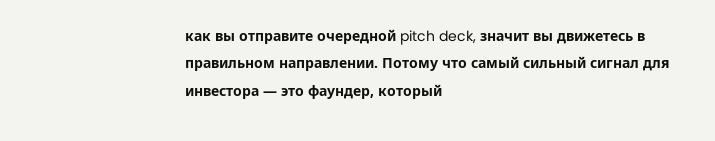как вы отправите очередной pitch deck, значит вы движетесь в правильном направлении. Потому что самый сильный сигнал для инвестора — это фаундер, который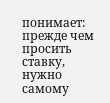понимает: прежде чем просить ставку, нужно самому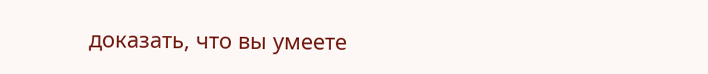доказать, что вы умеете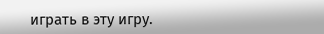играть в эту игру.